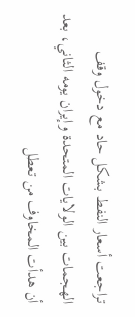تراجعت أسعار النفط بشكل حاد مع دخول وقف الهجمات بين الولايات المتحدة وإيران يومه الثاني، بعد أن هدأت المخاوف من تعطل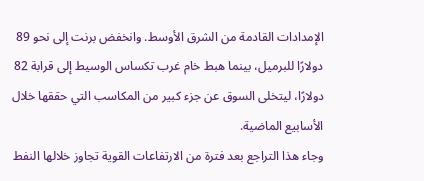الإمدادات القادمة من الشرق الأوسط. وانخفض برنت إلى نحو 89 دولارًا للبرميل، بينما هبط خام غرب تكساس الوسيط إلى قرابة 82 دولارًا، ليتخلى السوق عن جزء كبير من المكاسب التي حققها خلال الأسابيع الماضية.
وجاء هذا التراجع بعد فترة من الارتفاعات القوية تجاوز خلالها النفط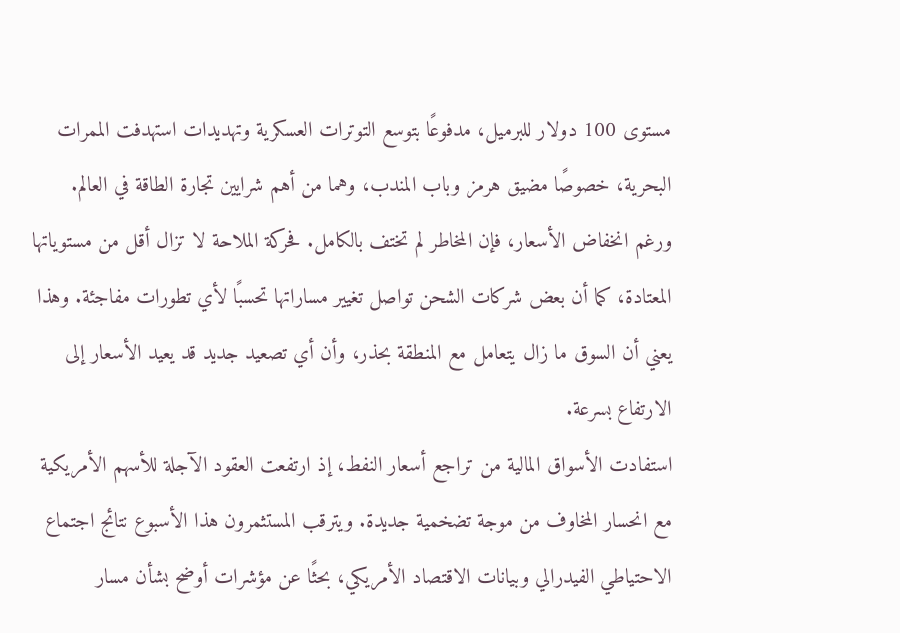مستوى 100 دولار للبرميل، مدفوعًا بتوسع التوترات العسكرية وتهديدات استهدفت الممرات البحرية، خصوصًا مضيق هرمز وباب المندب، وهما من أهم شرايين تجارة الطاقة في العالم.
ورغم انخفاض الأسعار، فإن المخاطر لم تختف بالكامل. فحركة الملاحة لا تزال أقل من مستوياتها المعتادة، كما أن بعض شركات الشحن تواصل تغيير مساراتها تحسبًا لأي تطورات مفاجئة. وهذا يعني أن السوق ما زال يتعامل مع المنطقة بحذر، وأن أي تصعيد جديد قد يعيد الأسعار إلى الارتفاع بسرعة.
استفادت الأسواق المالية من تراجع أسعار النفط، إذ ارتفعت العقود الآجلة للأسهم الأمريكية مع انحسار المخاوف من موجة تضخمية جديدة. ويترقب المستثمرون هذا الأسبوع نتائج اجتماع الاحتياطي الفيدرالي وبيانات الاقتصاد الأمريكي، بحثًا عن مؤشرات أوضح بشأن مسار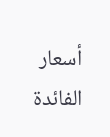أسعار الفائدة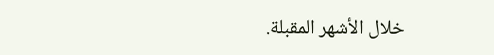خلال الأشهر المقبلة.